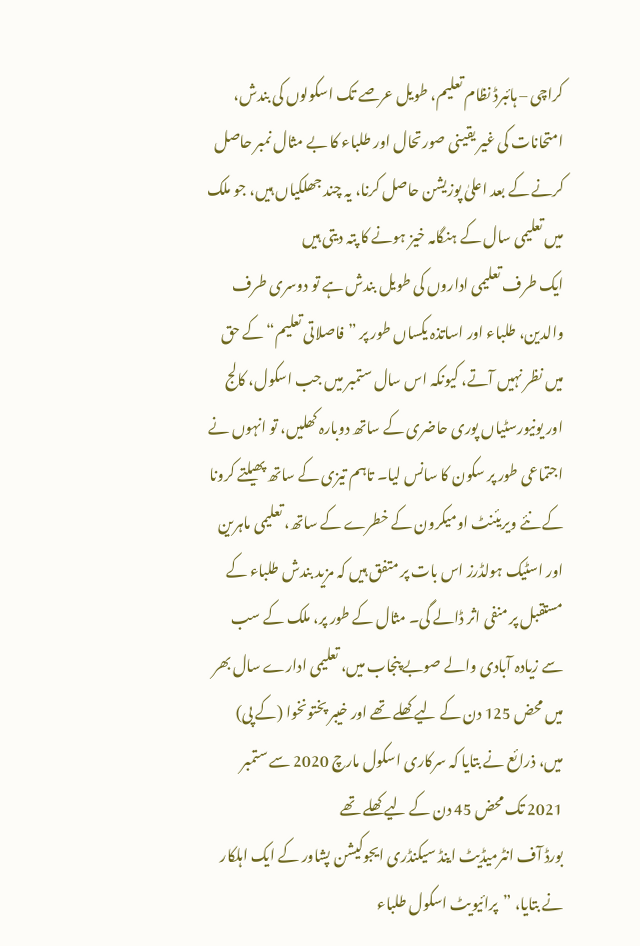کراچی – ہائبرڈ نظام تعلیم، طویل عرصے تک اسکولوں کی بندش، امتحانات کی غیر یقینی صورتحال اور طلباء کا بے مثال نمبر حاصل کرنے کے بعد اعلیٰ پوزیشن حاصل کرنا، یہ چند جھلکیاں ہیں، جو ملک میں تعلیمی سال کے ہنگامہ خیز ہونے کا پتہ دیتی ہیں
ایک طرف تعلیمی اداروں کی طویل بندش ہے تو دوسری طرف والدین، طلباء اور اساتذہ یکساں طور پر ”فاصلاتی تعلیم“ کے حق میں نظر نہیں آتے، کیونکہ اس سال ستمبر میں جب اسکول، کالج اور یونیورسٹیاں پوری حاضری کے ساتھ دوبارہ کھلیں، تو انہوں نے اجتماعی طور پر سکون کا سانس لیا۔ تاہم تیزی کے ساتھ پھیلتے کرونا کے نئے ویریئنٹ اومیکرون کے خطرے کے ساتھ، تعلیمی ماہرین اور اسٹیک ہولڈرز اس بات پر متفق ہیں کہ مزید بندش طلباء کے مستقبل پر منفی اثر ڈالے گی۔ مثال کے طور پر، ملک کے سب سے زیادہ آبادی والے صوبے پنجاب میں، تعلیمی ادارے سال بھر میں محض 125 دن کے لیے کھلے تھے اور خیبر پختونخوا (کے پی) میں، ذرائع نے بتایا کہ سرکاری اسکول مارچ 2020 سے ستمبر 2021 تک محض 45 دن کے لیے کھلے تھے
بورڈ آف انٹرمیڈیٹ اینڈ سیکنڈری ایجوکیشن پشاور کے ایک اہلکار نے بتایا، ”پرائیویٹ اسکول طلباء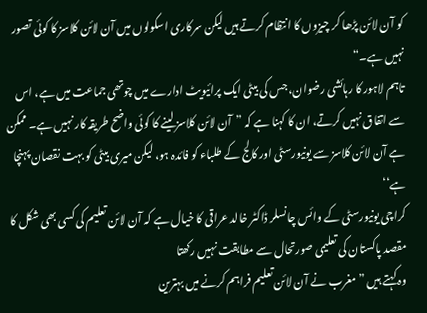کو آن لائن پڑھا کر چیزوں کا انتظام کرتے ہیں لیکن سرکاری اسکولوں میں آن لائن کلاسز کا کوئی تصور نہیں ہے۔“
تاہم لاہور کا رہائشی رضوان، جس کی بیٹی ایک پرائیویٹ ادارے میں چوتھی جماعت میں ہے، اس سے اتفاق نہیں کرتے، ان کا کہنا ہے کہ ”آن لائن کلاسز لینے کا کوئی واضح طریقہ کار نہیں ہے۔ ممکن ہے آن لائن کلاسز سے یونیورسٹی اور کالج کے طلباء کو فائدہ ہو، لیکن میری بیٹی کو بہت نقصان پہنچا ہے‘‘
کراچی یونیورسٹی کے وائس چانسلر ڈاکٹر خالد عراقی کا خیال ہے کہ آن لائن تعلیم کی کسی بھی شکل کا مقصد پاکستان کی تعلیمی صورتحال سے مطابقت نہیں رکھتا
وہ کہتے ہیں ”مغرب نے آن لائن تعلیم فراہم کرنے میں بہترین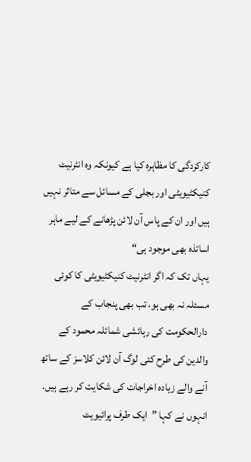کارکردگی کا مظاہرہ کیا ہے کیونکہ وہ انٹرنیٹ کنیکٹیویٹی اور بجلی کے مسائل سے متاثر نہیں ہیں اور ان کے پاس آن لائن پڑھانے کے لیے ماہر اساتذہ بھی موجود ہی“
یہاں تک کہ اگر انٹرنیٹ کنیکٹیویٹی کا کوئی مسئلہ نہ بھی ہو، تب بھی پنجاب کے دارالحکومت کی رہائشی شمائلہ محمود کے والدین کی طرح کئی لوگ آن لائن کلاسز کے ساتھ آنے والے زیادہ اخراجات کی شکایت کر رہے ہیں. انہوں نے کہا ”ایک طرف پرائیویٹ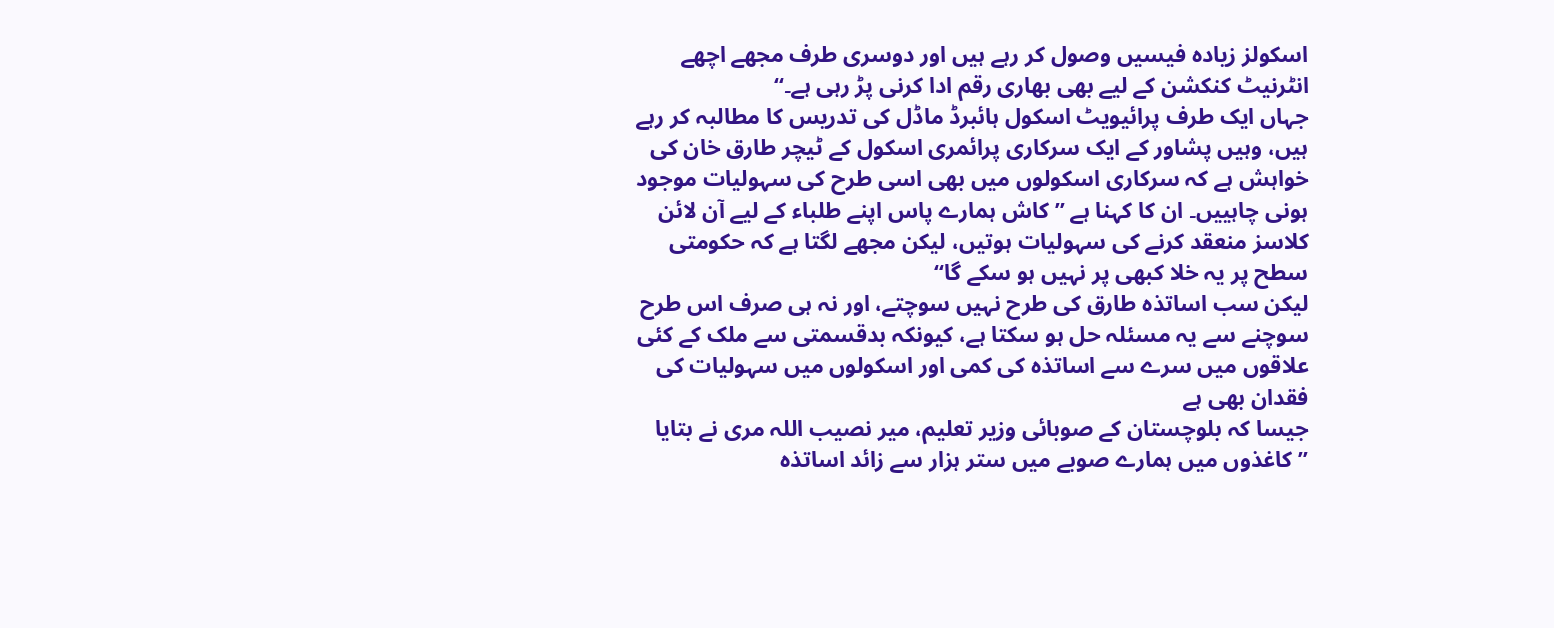اسکولز زیادہ فیسیں وصول کر رہے ہیں اور دوسری طرف مجھے اچھے انٹرنیٹ کنکشن کے لیے بھی بھاری رقم ادا کرنی پڑ رہی ہے۔“
جہاں ایک طرف پرائیویٹ اسکول ہائبرڈ ماڈل کی تدریس کا مطالبہ کر رہے ہیں، وہیں پشاور کے ایک سرکاری پرائمری اسکول کے ٹیچر طارق خان کی خواہش ہے کہ سرکاری اسکولوں میں بھی اسی طرح کی سہولیات موجود ہونی چاہییں۔ ان کا کہنا ہے ”کاش ہمارے پاس اپنے طلباء کے لیے آن لائن کلاسز منعقد کرنے کی سہولیات ہوتیں، لیکن مجھے لگتا ہے کہ حکومتی سطح پر یہ خلا کبھی پر نہیں ہو سکے گا“
لیکن سب اساتذہ طارق کی طرح نہیں سوچتے، اور نہ ہی صرف اس طرح سوچنے سے یہ مسئلہ حل ہو سکتا ہے، کیونکہ بدقسمتی سے ملک کے کئی علاقوں میں سرے سے اساتذہ کی کمی اور اسکولوں میں سہولیات کی فقدان بھی ہے
جیسا کہ بلوچستان کے صوبائی وزیر تعلیم، میر نصیب اللہ مری نے بتایا ”کاغذوں میں ہمارے صوبے میں ستر ہزار سے زائد اساتذہ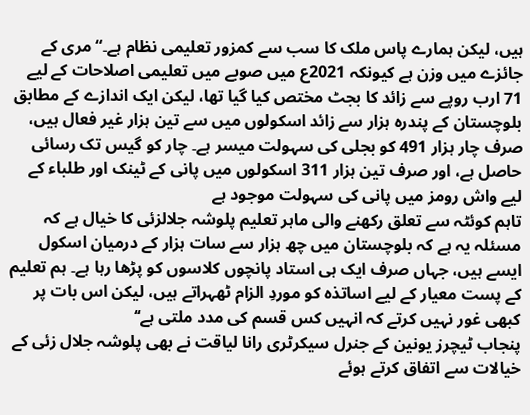ہیں، لیکن ہمارے پاس ملک کا سب سے کمزور تعلیمی نظام ہے۔“ مری کے جائزے میں وزن ہے کیونکہ 2021ع میں صوبے میں تعلیمی اصلاحات کے لیے 71 ارب روپے سے زائد کا بجٹ مختص کیا گیا تھا، لیکن ایک اندازے کے مطابق بلوچستان کے پندرہ ہزار سے زائد اسکولوں میں سے تین ہزار غیر فعال ہیں، صرف چار ہزار 491 کو بجلی کی سہولت میسر ہے۔ چار کو گیس تک رسائی حاصل ہے، اور صرف تین ہزار 311 اسکولوں میں پانی کے ٹینک اور طلباء کے لیے واش رومز میں پانی کی سہولت موجود ہے
تاہم کوئٹہ سے تعلق رکھنے والی ماہر تعلیم پلوشہ جلالزئی کا خیال ہے کہ مسئلہ یہ ہے کہ بلوچستان میں چھ ہزار سے سات ہزار کے درمیان اسکول ایسے ہیں، جہاں صرف ایک ہی استاد پانچوں کلاسوں کو پڑھا رہا ہے۔ ہم تعلیم کے پست معیار کے لیے اساتذہ کو موردِ الزام ٹھہراتے ہیں، لیکن اس بات پر کبھی غور نہیں کرتے کہ انہیں کس قسم کی مدد ملتی ہے‘‘
پنجاب ٹیچرز یونین کے جنرل سیکرٹری رانا لیاقت نے بھی پلوشہ جلال زئی کے خیالات سے اتفاق کرتے ہوئے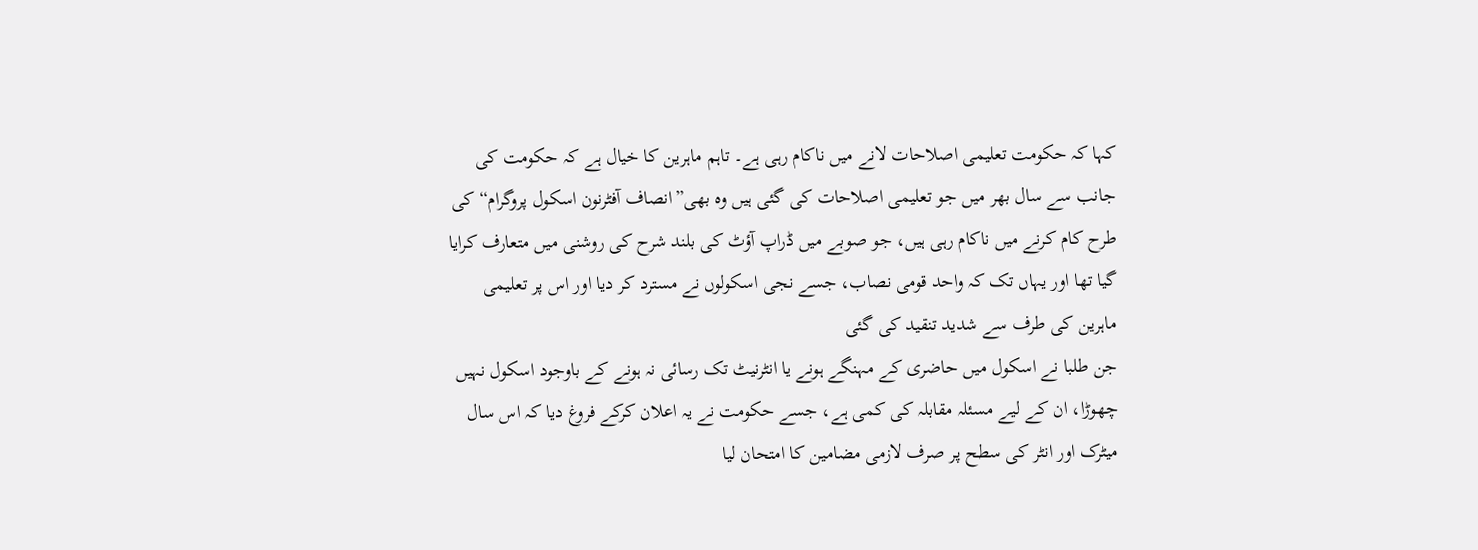کہا کہ حکومت تعلیمی اصلاحات لانے میں ناکام رہی ہے۔ تاہم ماہرین کا خیال ہے کہ حکومت کی جانب سے سال بھر میں جو تعلیمی اصلاحات کی گئی ہیں وہ بھی”انصاف آفٹرنون اسکول پروگرام“ کی طرح کام کرنے میں ناکام رہی ہیں، جو صوبے میں ڈراپ آؤٹ کی بلند شرح کی روشنی میں متعارف کرایا گیا تھا اور یہاں تک کہ واحد قومی نصاب، جسے نجی اسکولوں نے مسترد کر دیا اور اس پر تعلیمی ماہرین کی طرف سے شدید تنقید کی گئی
جن طلبا نے اسکول میں حاضری کے مہنگے ہونے یا انٹرنیٹ تک رسائی نہ ہونے کے باوجود اسکول نہیں چھوڑا، ان کے لیے مسئلہ مقابلہ کی کمی ہے، جسے حکومت نے یہ اعلان کرکے فروغ دیا کہ اس سال میٹرک اور انٹر کی سطح پر صرف لازمی مضامین کا امتحان لیا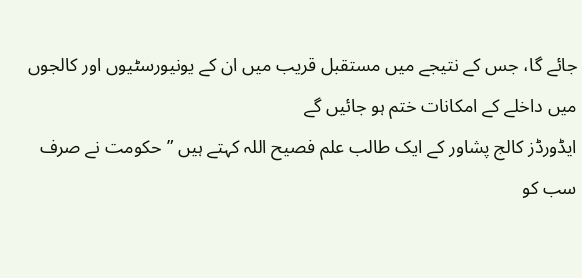جائے گا، جس کے نتیجے میں مستقبل قریب میں ان کے یونیورسٹیوں اور کالجوں میں داخلے کے امکانات ختم ہو جائیں گے
ایڈورڈز کالج پشاور کے ایک طالب علم فصیح اللہ کہتے ہیں ”حکومت نے صرف سب کو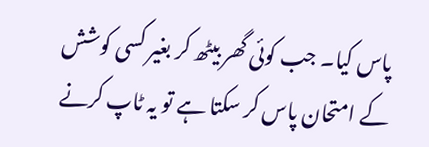پاس کیا۔ جب کوئی گھر بیٹھ کر بغیر کسی کوشش کے امتحان پاس کر سکتا ہے تو یہ ٹاپ کرنے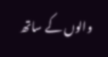والوں کے ساتھ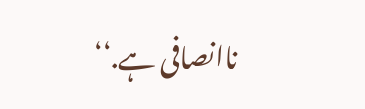ناانصافی ہے.‘‘